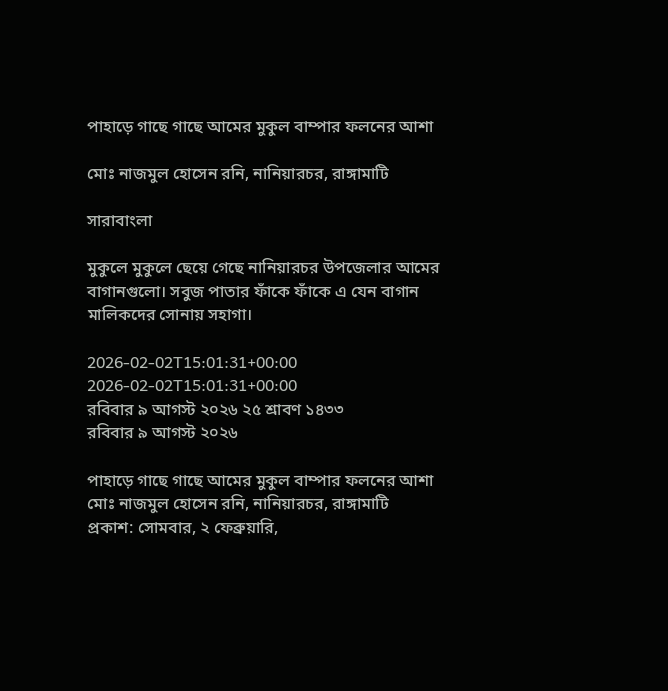পাহাড়ে গাছে গাছে আমের মুকুল বাম্পার ফলনের আশা

মোঃ নাজমুল হোসেন রনি, নানিয়ারচর, রাঙ্গামাটি

সারাবাংলা

মুকুলে মুকুলে ছেয়ে গেছে নানিয়ারচর উপজেলার আমের বাগানগুলো। সবুজ পাতার ফাঁকে ফাঁকে এ যেন বাগান মালিকদের সোনায় সহাগা।

2026-02-02T15:01:31+00:00
2026-02-02T15:01:31+00:00
রবিবার ৯ আগস্ট ২০২৬ ২৫ শ্রাবণ ১৪৩৩
রবিবার ৯ আগস্ট ২০২৬

পাহাড়ে গাছে গাছে আমের মুকুল বাম্পার ফলনের আশা
মোঃ নাজমুল হোসেন রনি, নানিয়ারচর, রাঙ্গামাটি
প্রকাশ: সোমবার, ২ ফেব্রুয়ারি,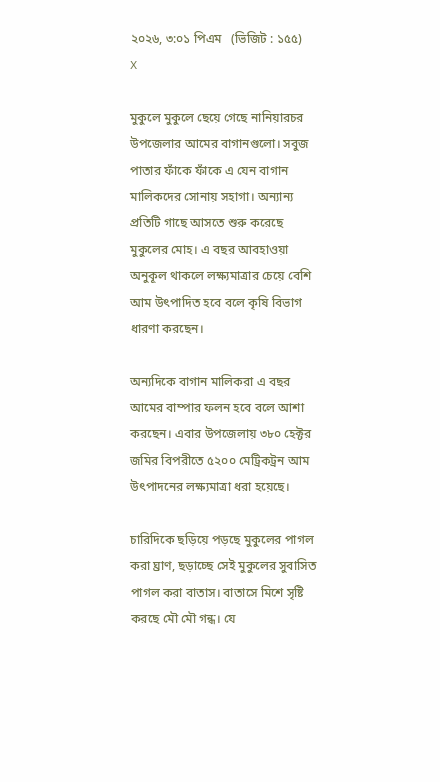২০২৬, ৩:০১ পিএম   (ভিজিট : ১৫৫)
X

মুকুলে মুকুলে ছেয়ে গেছে নানিয়ারচর উপজেলার আমের বাগানগুলো। সবুজ পাতার ফাঁকে ফাঁকে এ যেন বাগান মালিকদের সোনায় সহাগা। অন্যান্য প্রতিটি গাছে আসতে শুরু করেছে মুকুলের মোহ। এ বছর আবহাওয়া অনুকূল থাকলে লক্ষ্যমাত্রার চেয়ে বেশি আম উৎপাদিত হবে বলে কৃষি বিভাগ ধারণা করছেন।

অন্যদিকে বাগান মালিকরা এ বছর আমের বাম্পার ফলন হবে বলে আশা করছেন। এবার উপজেলায় ৩৮০ হেক্টর জমির বিপরীতে ৫২০০ মেট্রিকট্রন আম উৎপাদনের লক্ষ্যমাত্রা ধরা হয়েছে।

চারিদিকে ছড়িয়ে পড়ছে মুকুলের পাগল করা ঘ্রাণ, ছড়াচ্ছে সেই মুকুলের সুবাসিত পাগল করা বাতাস। বাতাসে মিশে সৃষ্টি করছে মৌ মৌ গন্ধ। যে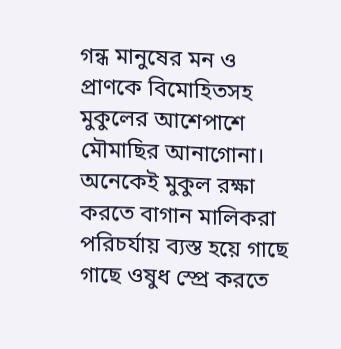গন্ধ মানুষের মন ও প্রাণকে বিমোহিতসহ মুকুলের আশেপাশে মৌমাছির আনাগোনা। অনেকেই মুকুল রক্ষা করতে বাগান মালিকরা পরিচর্যায় ব্যস্ত হয়ে গাছে গাছে ওষুধ স্প্রে করতে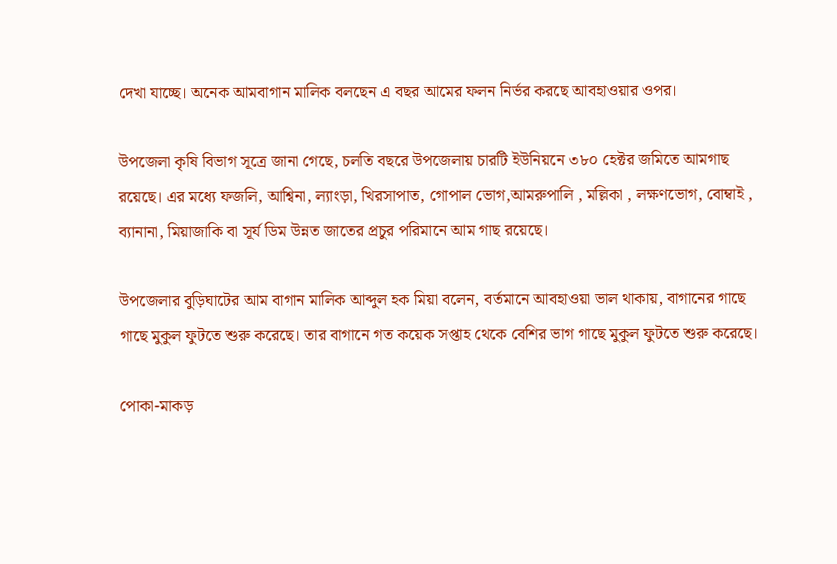দেখা যাচ্ছে। অনেক আমবাগান মালিক বলছেন এ বছর আমের ফলন নির্ভর করছে আবহাওয়ার ওপর।

উপজেলা কৃষি বিভাগ সূত্রে জানা গেছে, চলতি বছরে উপজেলায় চারটি ইউনিয়নে ৩৮০ হেক্টর জমিতে আমগাছ রয়েছে। এর মধ্যে ফজলি, আশ্বিনা, ল্যাংড়া, খিরসাপাত, গোপাল ভোগ,আমরুপালি , মল্লিকা , লক্ষণভোগ, বোম্বাই , ব‍্যানানা, মিয়াজাকি বা সূর্য ডিম উন্নত জাতের প্রচুর পরিমানে আম গাছ রয়েছে।

উপজেলার বুড়িঘাটের আম বাগান মালিক আব্দুল হক মিয়া বলেন, বর্তমানে আবহাওয়া ভাল থাকায়, বাগানের গাছে গাছে মুকুল ফুটতে শুরু করেছে। তার বাগানে গত কয়েক সপ্তাহ থেকে বেশির ভাগ গাছে মুকুল ফুটতে শুরু করেছে।

পোকা-মাকড়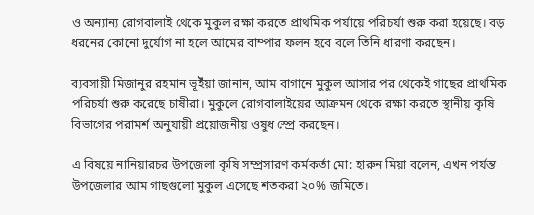ও অন্যান্য রোগবালাই থেকে মুকুল রক্ষা করতে প্রাথমিক পর্যায়ে পরিচর্যা শুরু করা হয়েছে। বড় ধরনের কোনো দুর্যোগ না হলে আমের বাম্পার ফলন হবে বলে তিনি ধারণা করছেন।

ব্যবসায়ী মিজানুর রহমান ভূইঁয়া জানান, আম বাগানে মুকুল আসার পর থেকেই গাছের প্রাথমিক পরিচর্যা শুরু করেছে চাষীরা। মুকুলে রোগবালাইয়ের আক্রমন থেকে রক্ষা করতে স্থানীয় কৃষি বিভাগের পরামর্শ অনুযায়ী প্রয়োজনীয় ওষুধ স্প্রে করছেন।

এ বিষয়ে নানিয়ারচর উপজেলা কৃষি সম্প্রসারণ কর্মকর্তা মো: হারুন মিয়া বলেন, এখন পর্যন্ত উপজেলার আম গাছগুলো মুকুল এসেছে শতকরা ২০% জমিতে।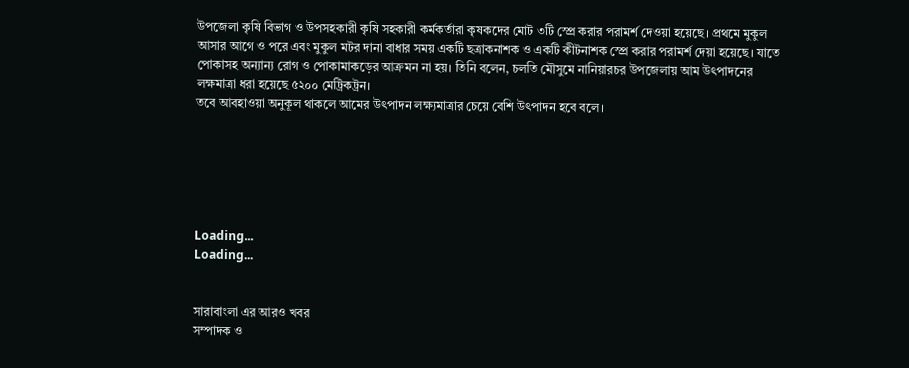উপজেলা কৃষি বিভাগ ও উপসহকারী কৃষি সহকারী কর্মকর্তারা কৃষকদের মোট ৩টি স্প্রে করার পরামর্শ দেওয়া হয়েছে। প্রথমে মুকুল আসার আগে ও পরে এবং মুকুল মটর দানা বাধার সময় একটি ছত্রাকনাশক ও একটি কীটনাশক স্প্রে করার পরামর্শ দেয়া হয়েছে। যাতে পোকাসহ অন্যান্য রোগ ও পোকামাকড়ের আক্রমন না হয়। তিনি বলেন, চলতি মৌসুমে নানিয়ারচর উপজেলায় আম উৎপাদনের লক্ষমাত্রা ধরা হয়েছে ৫২০০ মেট্রিকট্রন।
তবে আবহাওয়া অনুকূল থাকলে আমের উৎপাদন লক্ষ্যমাত্রার চেয়ে বেশি উৎপাদন হবে বলে।






Loading...
Loading...


সারাবাংলা এর আরও খবর
সম্পাদক ও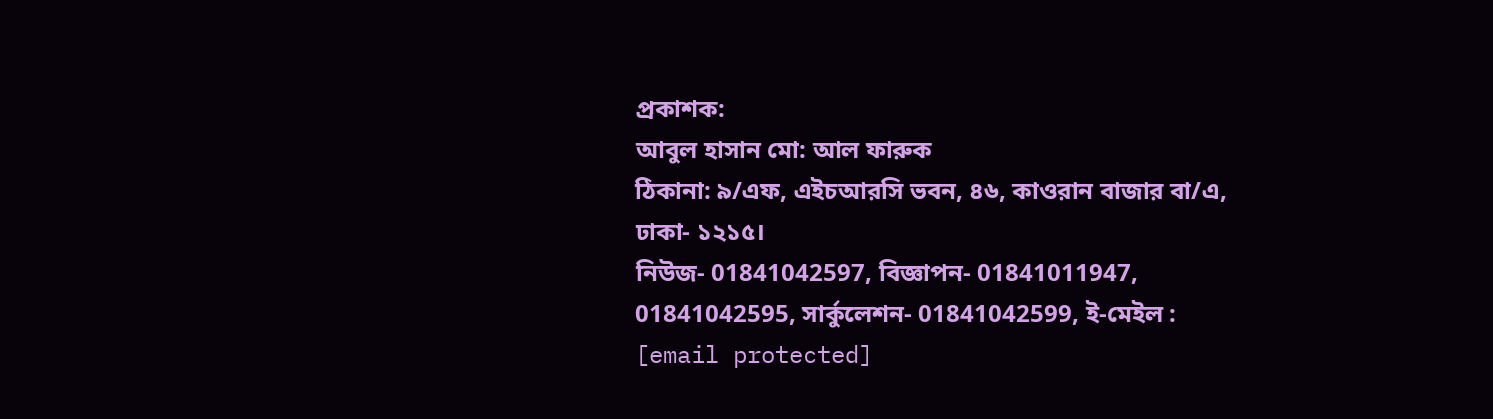প্রকাশক:
আবুল হাসান মো: আল ফারুক
ঠিকানা: ৯/এফ, এইচআরসি ভবন, ৪৬, কাওরান বাজার বা/এ, ঢাকা- ১২১৫।
নিউজ- 01841042597, বিজ্ঞাপন- 01841011947, 01841042595, সার্কুলেশন- 01841042599, ই-মেইল : [email protected]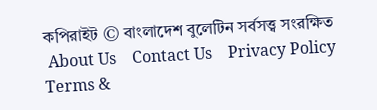কপিরাইট © বাংলাদেশ বুলেটিন সর্বসত্ত্ব সংরক্ষিত
 About Us    Contact Us    Privacy Policy    Terms &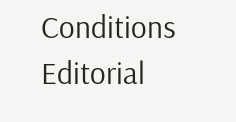Conditions    Editorial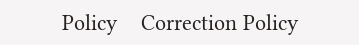Policy    Correction Policy